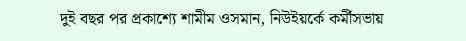দুই বছর পর প্রকাশ্যে শামীম ওসমান, নিউইয়র্কে কর্মীসভায়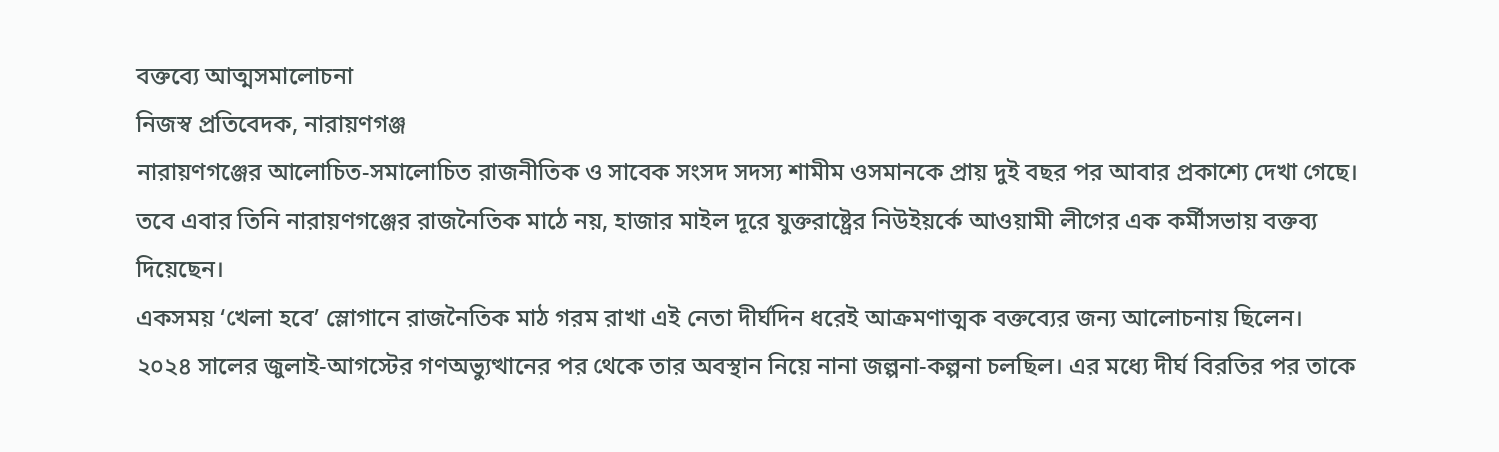বক্তব্যে আত্মসমালোচনা
নিজস্ব প্রতিবেদক, নারায়ণগঞ্জ
নারায়ণগঞ্জের আলোচিত-সমালোচিত রাজনীতিক ও সাবেক সংসদ সদস্য শামীম ওসমানকে প্রায় দুই বছর পর আবার প্রকাশ্যে দেখা গেছে।
তবে এবার তিনি নারায়ণগঞ্জের রাজনৈতিক মাঠে নয়, হাজার মাইল দূরে যুক্তরাষ্ট্রের নিউইয়র্কে আওয়ামী লীগের এক কর্মীসভায় বক্তব্য দিয়েছেন।
একসময় ‘খেলা হবে’ স্লোগানে রাজনৈতিক মাঠ গরম রাখা এই নেতা দীর্ঘদিন ধরেই আক্রমণাত্মক বক্তব্যের জন্য আলোচনায় ছিলেন।
২০২৪ সালের জুলাই-আগস্টের গণঅভ্যুত্থানের পর থেকে তার অবস্থান নিয়ে নানা জল্পনা-কল্পনা চলছিল। এর মধ্যে দীর্ঘ বিরতির পর তাকে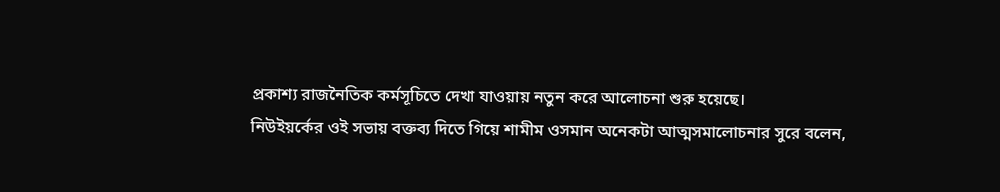প্রকাশ্য রাজনৈতিক কর্মসূচিতে দেখা যাওয়ায় নতুন করে আলোচনা শুরু হয়েছে।
নিউইয়র্কের ওই সভায় বক্তব্য দিতে গিয়ে শামীম ওসমান অনেকটা আত্মসমালোচনার সুরে বলেন,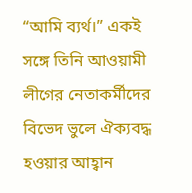“আমি ব্যর্থ।” একই সঙ্গে তিনি আওয়ামী লীগের নেতাকর্মীদের বিভেদ ভুলে ঐক্যবদ্ধ হওয়ার আহ্বান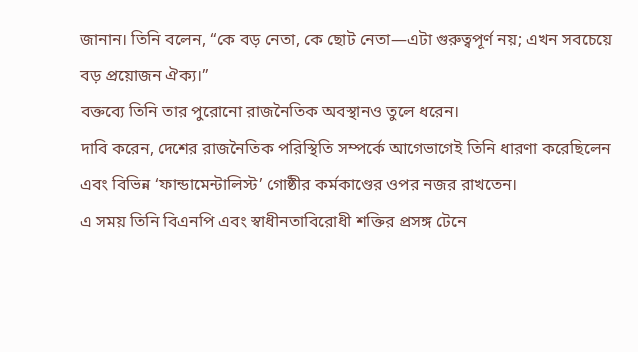জানান। তিনি বলেন, “কে বড় নেতা, কে ছোট নেতা—এটা গুরুত্বপূর্ণ নয়; এখন সবচেয়ে বড় প্রয়োজন ঐক্য।”
বক্তব্যে তিনি তার পুরোনো রাজনৈতিক অবস্থানও তুলে ধরেন।
দাবি করেন, দেশের রাজনৈতিক পরিস্থিতি সম্পর্কে আগেভাগেই তিনি ধারণা করেছিলেন এবং বিভিন্ন ‘ফান্ডামেন্টালিস্ট’ গোষ্ঠীর কর্মকাণ্ডের ওপর নজর রাখতেন।
এ সময় তিনি বিএনপি এবং স্বাধীনতাবিরোধী শক্তির প্রসঙ্গ টেনে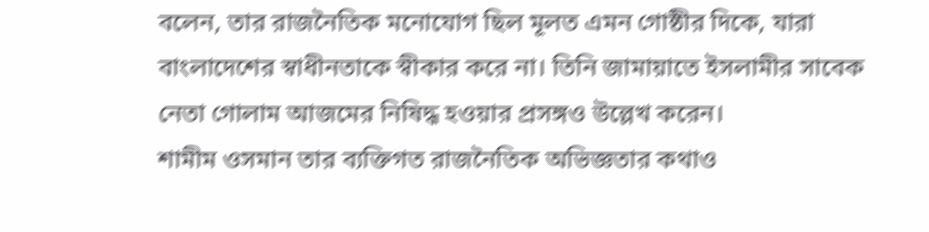বলেন, তার রাজনৈতিক মনোযোগ ছিল মূলত এমন গোষ্ঠীর দিকে, যারা বাংলাদেশের স্বাধীনতাকে স্বীকার করে না। তিনি জামায়াতে ইসলামীর সাবেক নেতা গোলাম আজমের নিষিদ্ধ হওয়ার প্রসঙ্গও উল্লেখ করেন।
শামীম ওসমান তার ব্যক্তিগত রাজনৈতিক অভিজ্ঞতার কথাও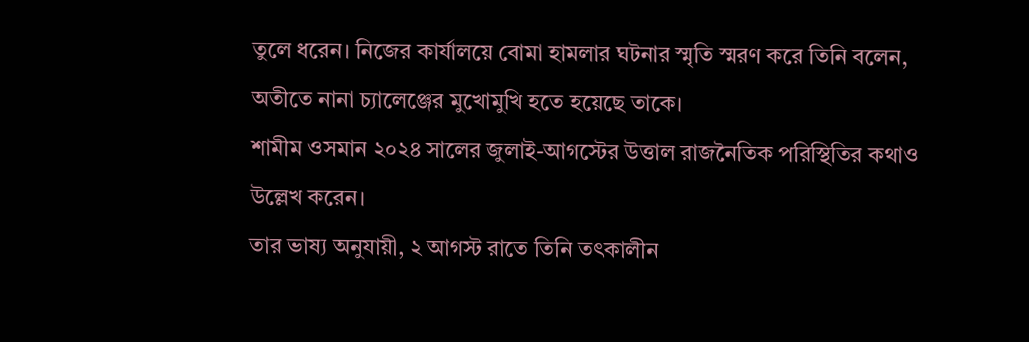তুলে ধরেন। নিজের কার্যালয়ে বোমা হামলার ঘটনার স্মৃতি স্মরণ করে তিনি বলেন, অতীতে নানা চ্যালেঞ্জের মুখোমুখি হতে হয়েছে তাকে।
শামীম ওসমান ২০২৪ সালের জুলাই-আগস্টের উত্তাল রাজনৈতিক পরিস্থিতির কথাও উল্লেখ করেন।
তার ভাষ্য অনুযায়ী, ২ আগস্ট রাতে তিনি তৎকালীন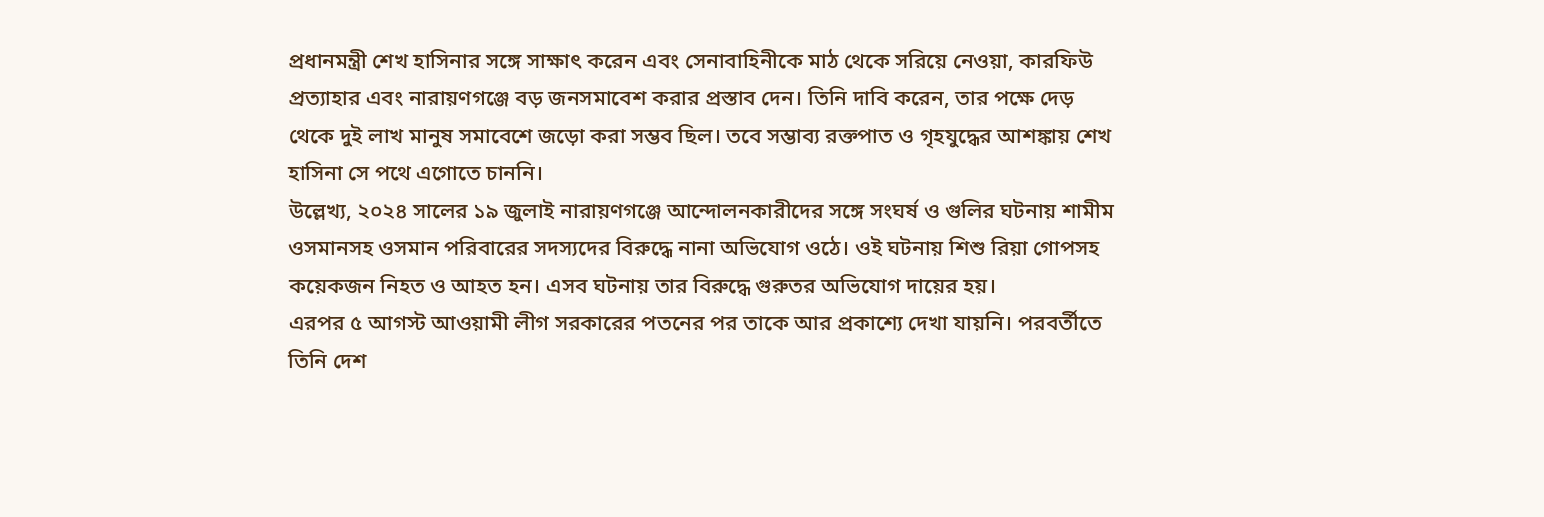প্রধানমন্ত্রী শেখ হাসিনার সঙ্গে সাক্ষাৎ করেন এবং সেনাবাহিনীকে মাঠ থেকে সরিয়ে নেওয়া, কারফিউ প্রত্যাহার এবং নারায়ণগঞ্জে বড় জনসমাবেশ করার প্রস্তাব দেন। তিনি দাবি করেন, তার পক্ষে দেড় থেকে দুই লাখ মানুষ সমাবেশে জড়ো করা সম্ভব ছিল। তবে সম্ভাব্য রক্তপাত ও গৃহযুদ্ধের আশঙ্কায় শেখ হাসিনা সে পথে এগোতে চাননি।
উল্লেখ্য, ২০২৪ সালের ১৯ জুলাই নারায়ণগঞ্জে আন্দোলনকারীদের সঙ্গে সংঘর্ষ ও গুলির ঘটনায় শামীম ওসমানসহ ওসমান পরিবারের সদস্যদের বিরুদ্ধে নানা অভিযোগ ওঠে। ওই ঘটনায় শিশু রিয়া গোপসহ কয়েকজন নিহত ও আহত হন। এসব ঘটনায় তার বিরুদ্ধে গুরুতর অভিযোগ দায়ের হয়।
এরপর ৫ আগস্ট আওয়ামী লীগ সরকারের পতনের পর তাকে আর প্রকাশ্যে দেখা যায়নি। পরবর্তীতে তিনি দেশ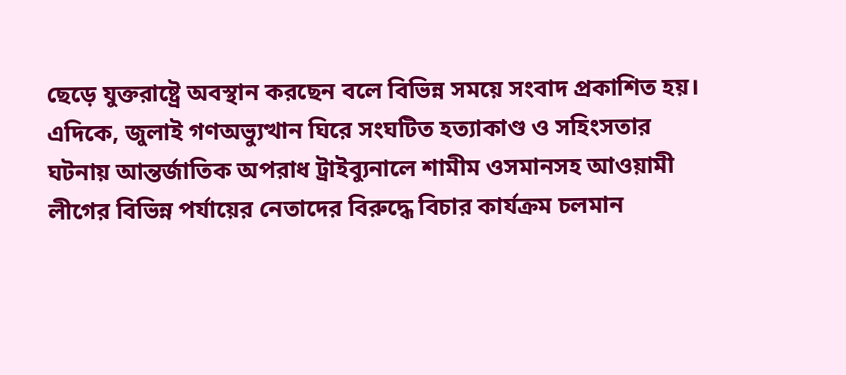ছেড়ে যুক্তরাষ্ট্রে অবস্থান করছেন বলে বিভিন্ন সময়ে সংবাদ প্রকাশিত হয়।
এদিকে, জুলাই গণঅভ্যুত্থান ঘিরে সংঘটিত হত্যাকাণ্ড ও সহিংসতার ঘটনায় আন্তর্জাতিক অপরাধ ট্রাইব্যুনালে শামীম ওসমানসহ আওয়ামী লীগের বিভিন্ন পর্যায়ের নেতাদের বিরুদ্ধে বিচার কার্যক্রম চলমান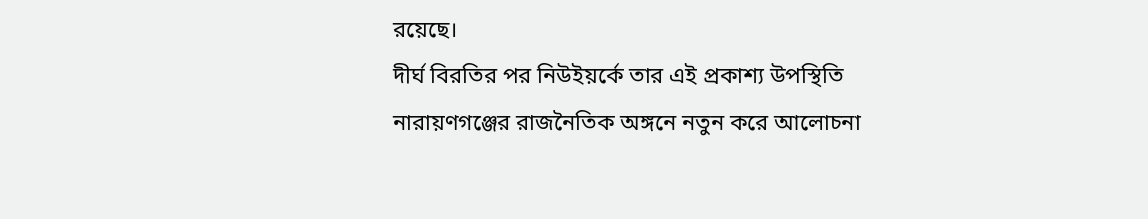রয়েছে।
দীর্ঘ বিরতির পর নিউইয়র্কে তার এই প্রকাশ্য উপস্থিতি নারায়ণগঞ্জের রাজনৈতিক অঙ্গনে নতুন করে আলোচনা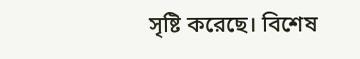সৃষ্টি করেছে। বিশেষ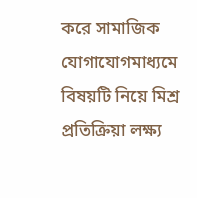করে সামাজিক যোগাযোগমাধ্যমে বিষয়টি নিয়ে মিশ্র প্রতিক্রিয়া লক্ষ্য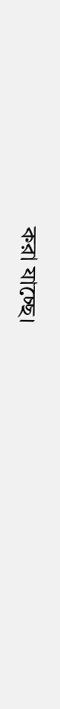করা যাচ্ছে।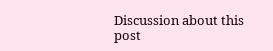Discussion about this post